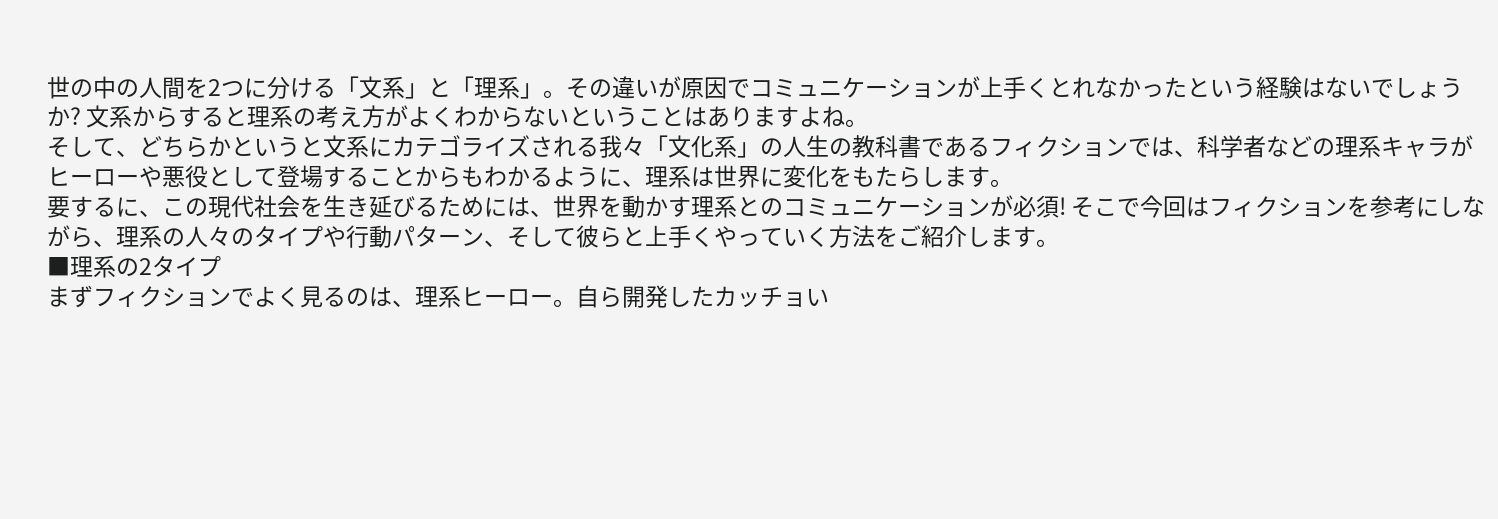世の中の人間を2つに分ける「文系」と「理系」。その違いが原因でコミュニケーションが上手くとれなかったという経験はないでしょうか? 文系からすると理系の考え方がよくわからないということはありますよね。
そして、どちらかというと文系にカテゴライズされる我々「文化系」の人生の教科書であるフィクションでは、科学者などの理系キャラがヒーローや悪役として登場することからもわかるように、理系は世界に変化をもたらします。
要するに、この現代社会を生き延びるためには、世界を動かす理系とのコミュニケーションが必須! そこで今回はフィクションを参考にしながら、理系の人々のタイプや行動パターン、そして彼らと上手くやっていく方法をご紹介します。
■理系の2タイプ
まずフィクションでよく見るのは、理系ヒーロー。自ら開発したカッチョい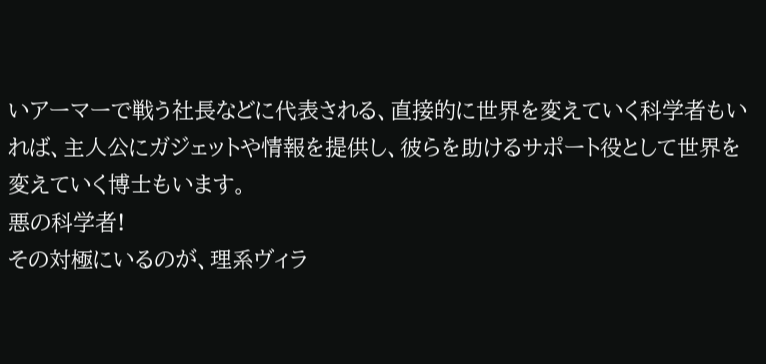いアーマーで戦う社長などに代表される、直接的に世界を変えていく科学者もいれば、主人公にガジェットや情報を提供し、彼らを助けるサポート役として世界を変えていく博士もいます。
悪の科学者!
その対極にいるのが、理系ヴィラ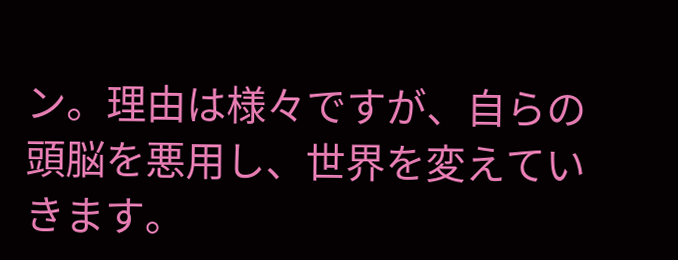ン。理由は様々ですが、自らの頭脳を悪用し、世界を変えていきます。